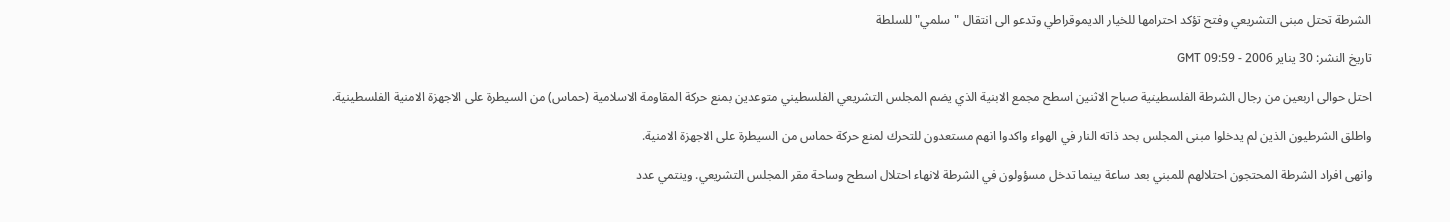الشرطة تحتل مبنى التشريعي وفتح تؤكد احترامها للخيار الديموقراطي وتدعو الى انتقال "سلمي" للسلطة

تاريخ النشر: 30 يناير 2006 - 09:59 GMT

احتل حوالى اربعين من رجال الشرطة الفلسطينية صباح الاثنين اسطح مجمع الابنية الذي يضم المجلس التشريعي الفلسطيني متوعدين بمنع حركة المقاومة الاسلامية (حماس) من السيطرة على الاجهزة الامنية الفلسطينية.

واطلق الشرطيون الذين لم يدخلوا مبنى المجلس بحد ذاته النار في الهواء واكدوا انهم مستعدون للتحرك لمنع حركة حماس من السيطرة على الاجهزة الامنية.

وانهى افراد الشرطة المحتجون احتلالهم للمبني بعد ساعة بينما تدخل مسؤولون في الشرطة لانهاء احتلال اسطح وساحة مقر المجلس التشريعي. وينتمي عدد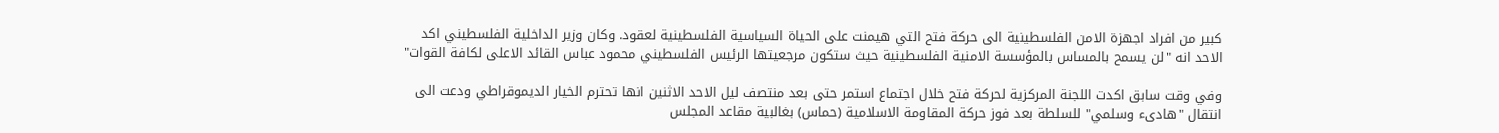كبير من افراد اجهزة الامن الفلسطينية الى حركة فتح التي هيمنت على الحياة السياسية الفلسطينية لعقود. وكان وزير الداخلية الفلسطيني اكد الاحد انه "لن يسمح بالمساس بالمؤسسة الامنية الفلسطينية حيث ستكون مرجعيتها الرئيس الفلسطيني محمود عباس القائد الاعلى لكافة القوات"

وفي وقت سابق اكدت اللجنة المركزية لحركة فتح خلال اجتماع استمر حتى بعد منتصف ليل الاحد الاثنين انها تحترم الخيار الديموقراطي ودعت الى انتقال "هادىء وسلمي" للسلطة بعد فوز حركة المقاومة الاسلامية (حماس) بغالبية مقاعد المجلس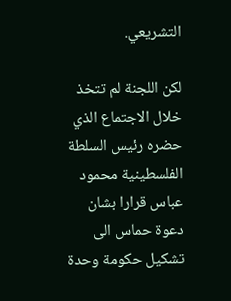التشريعي.

لكن اللجنة لم تتخذ خلال الاجتماع الذي حضره رئيس السلطة الفلسطينية محمود عباس قرارا بشان دعوة حماس الى تشكيل حكومة وحدة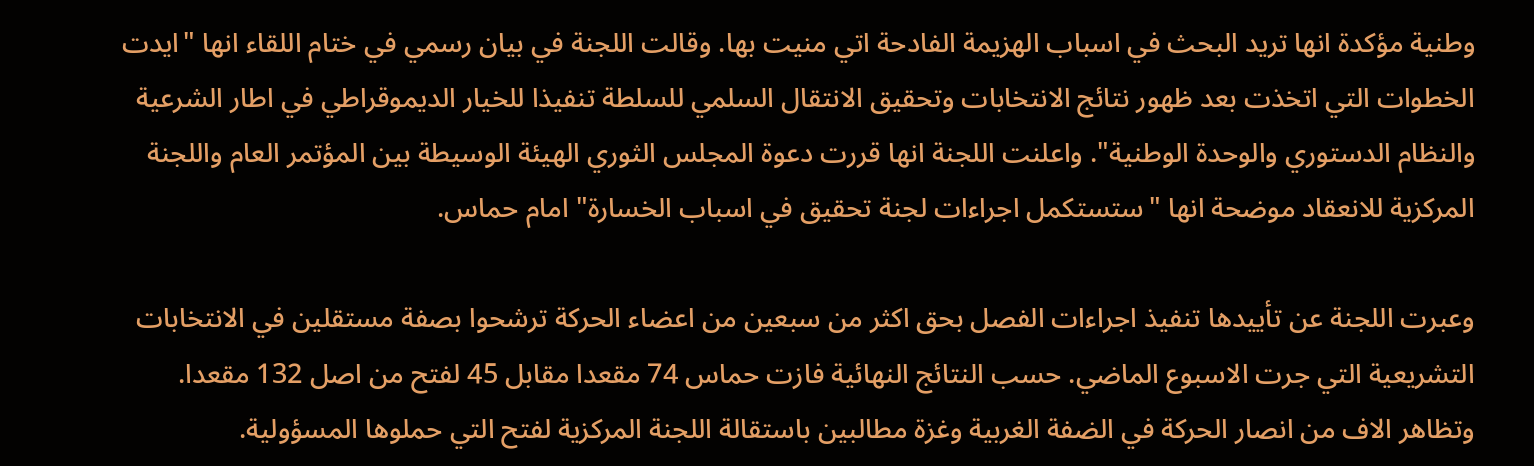وطنية مؤكدة انها تريد البحث في اسباب الهزيمة الفادحة اتي منيت بها. وقالت اللجنة في بيان رسمي في ختام اللقاء انها "ايدت الخطوات التي اتخذت بعد ظهور نتائج الانتخابات وتحقيق الانتقال السلمي للسلطة تنفيذا للخيار الديموقراطي في اطار الشرعية والنظام الدستوري والوحدة الوطنية". واعلنت اللجنة انها قررت دعوة المجلس الثوري الهيئة الوسيطة بين المؤتمر العام واللجنة المركزية للانعقاد موضحة انها "ستستكمل اجراءات لجنة تحقيق في اسباب الخسارة" امام حماس.

وعبرت اللجنة عن تأييدها تنفيذ اجراءات الفصل بحق اكثر من سبعين من اعضاء الحركة ترشحوا بصفة مستقلين في الانتخابات التشريعية التي جرت الاسبوع الماضي. حسب النتائج النهائية فازت حماس 74 مقعدا مقابل 45 لفتح من اصل 132 مقعدا. وتظاهر الاف من انصار الحركة في الضفة الغربية وغزة مطالبين باستقالة اللجنة المركزية لفتح التي حملوها المسؤولية.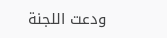ودعت اللجنة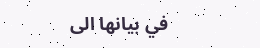في بيانها الى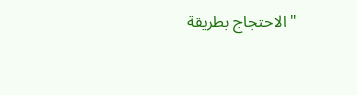"الاحتجاج بطريقة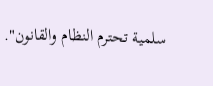سلمية تحترم النظام والقانون".